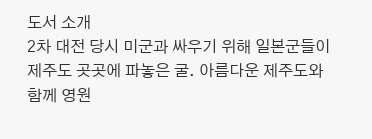도서 소개
2차 대전 당시 미군과 싸우기 위해 일본군들이 제주도 곳곳에 파놓은 굴. 아름다운 제주도와 함께 영원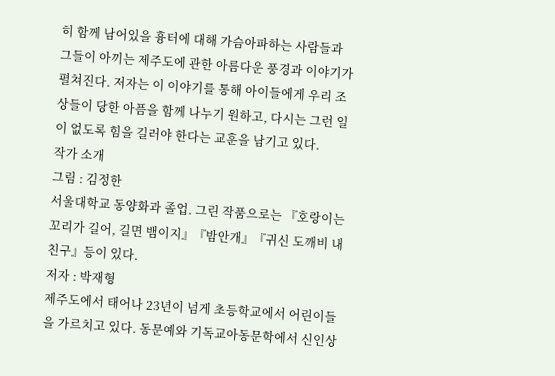히 함께 남어있을 흉터에 대해 가슴아파하는 사람들과 그들이 아끼는 제주도에 관한 아름다운 풍경과 이야기가 펼쳐진다. 저자는 이 이야기를 통해 아이들에게 우리 조상들이 당한 아픔을 함께 나누기 원하고, 다시는 그런 일이 없도록 힘을 길러야 한다는 교훈을 남기고 있다.
작가 소개
그림 : 김정한
서울대학교 동양화과 졸업. 그린 작품으로는 『호랑이는 꼬리가 길어, 길면 뱀이지』『밤안개』『귀신 도깨비 내 친구』등이 있다.
저자 : 박재형
제주도에서 태어나 23년이 넘게 초등학교에서 어린이들을 가르치고 있다. 동문예와 기독교아동문학에서 신인상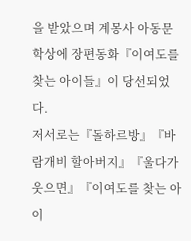을 받았으며 계몽사 아동문학상에 장편동화『이여도를 찾는 아이들』이 당선되었다.
저서로는『돌하르방』『바람개비 할아버지』『울다가 웃으면』『이여도를 찾는 아이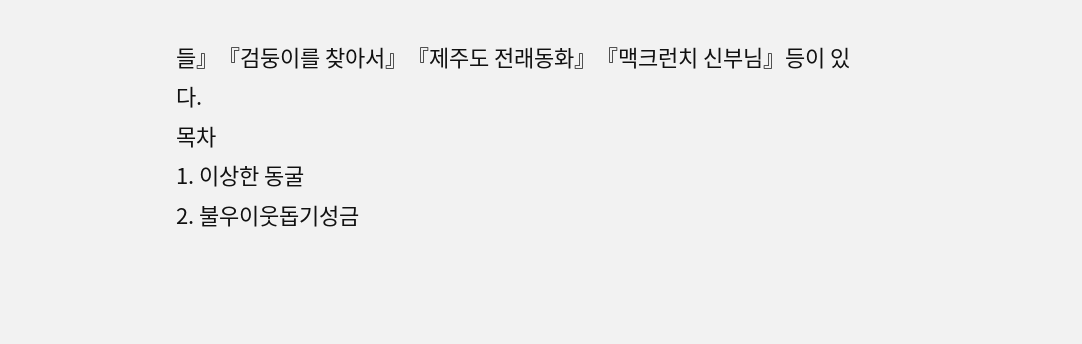들』『검둥이를 찾아서』『제주도 전래동화』『맥크런치 신부님』등이 있다.
목차
1. 이상한 동굴
2. 불우이웃돕기성금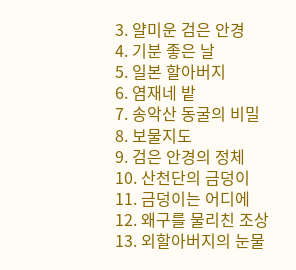3. 얄미운 검은 안경
4. 기분 좋은 날
5. 일본 할아버지
6. 염재네 밭
7. 송악산 동굴의 비밀
8. 보물지도
9. 검은 안경의 정체
10. 산천단의 금덩이
11. 금덩이는 어디에
12. 왜구를 물리친 조상
13. 외할아버지의 눈물